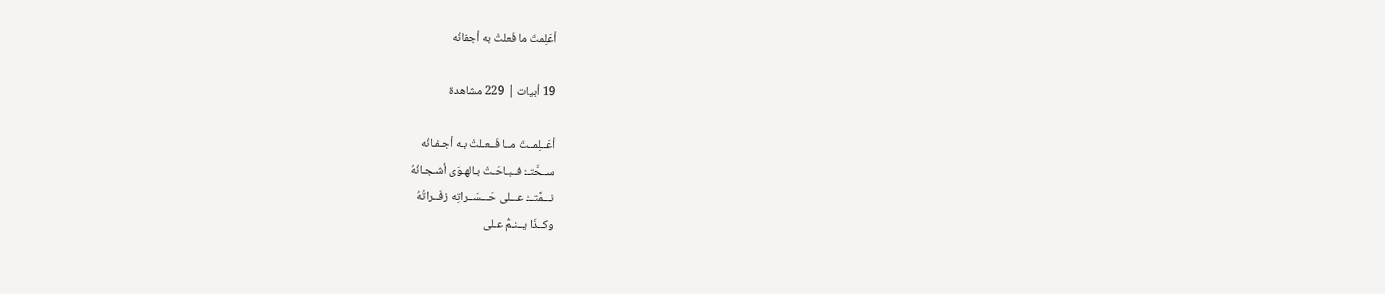أعَلِمتَ ما فَعلتْ به أجفانُه

19 أبيات | 229 مشاهدة

أعَــلِمــتَ مــا فَــعـلتْ بـه أجـفـانُه
ســحَّتــْ فــبـاحَـتْ بـالهـوَى أشـجـانُهُ
نـــمَّتـــْ عـــلى حَـــسَــراتِه زفَــراتُهُ
وكــذَا يــنـمُّ عـلى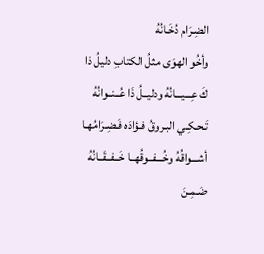الضِـرَام دُخَـانُهُ
وأخُو الهوَى مثلُ الكتابِ دليلُ ذا
كَ عِـــيـــانُهُ ودليــلُ ذَا عُــنــوانُهُ
تَـحـكِـي البـروقُ فـؤادَه فَـضِـرَامُهـا
أشـــواقُهُ وخُـــفــوقُهــا خَــفــقَــانُهُ
ضَـمِـنَ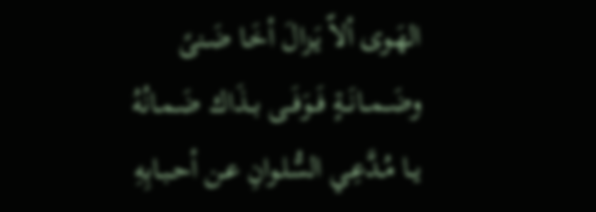الهَـوى ألاّ يَـزالَ أخَـا ضَـنىً
وضَــمــانَــةٍ فَــوَفَــى بــذَاك ضَـمـانُهُ
يــا مُـدَّعِـي السُّلـوانِ عـن أحـبـابِهِ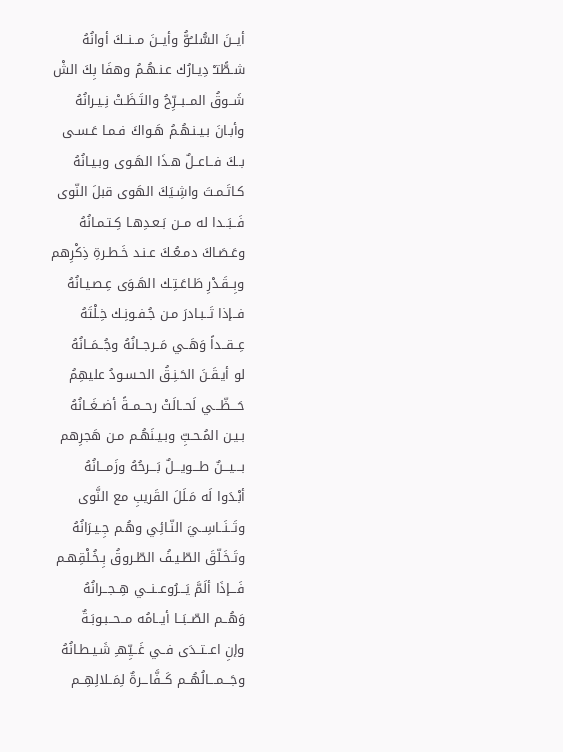أيــنَ السُّلــُوُّ وأيــنَ مــنــكَ أوانُهُ
شـطًّتـْ دِيـارُك عـنـهُـمُ وهفَا بِكَ الشْ
شَــوقُ المــبــرِّحُ والتَـظَـتْ نِـيـرانُهُ
وأبـانَ بـيـنـهُـمُ هَـواكَ فـمـا عَـسـى
بــكَ فــاعــلٌ هـذَا الهَـوى وبـيـانُهُ
كـاتَـمـتَ واشِـيَكَ الهَوى قبلَ النّوى
فَــبَــدا له مــن بَـعـدِهـا كِـتـمـانُهُ
وعَـصَـاكَ دمـعُـكَ عـنـد خَـطـرةِ ذِكْرِهم
وبِــقَـدْرِ طَـاعَـتِـك الهَـوَى عِـصـيـانُهُ
فــإذا تَــبـادرَ مـن جُـفـونِـك خِـلْتَهُ
عِــقــداً وَهَــي مَــرجــانُهُ وجُــمَــانُهُ
لو أيـقَـنَ الحَـنِـقُ الحـسـودُ عليهِمُ
حَـــظّـــي لَحــالَتْ رحــمــةً أضــغَــانُهُ
بـيـن المُـحـبِّ وبـيـنَهُـم مـن هَجرِهم
بـــيـــنٌ طـــويـــلٌ بَـــرحُهُ وزَمـــانُهُ
أبْـدَوا لَه مَـلَلَ القَريبِ مع النَّوى
وتَــنَــاسِــيَ النّـائِي وهُـم جِـيـرَانُهُ
وتَـخَـلّقَ الطّـيـفُ الطّـروقُ بِـخُـلْقِهـم
فَـــإذَا ألَمَّ يَـــرُوعــنــي هِــجــرانُهُ
وَهُــم الصّــبَــا أيــامُه مــحــبـوبَـةٌ
وإنِ اعــتــدَى فــي غَــيِّهـِ شَـيـطـانُهُ
وجَـــمـــالُهُــم كَــفَّاــرةٌ لِمَــلالِهِــم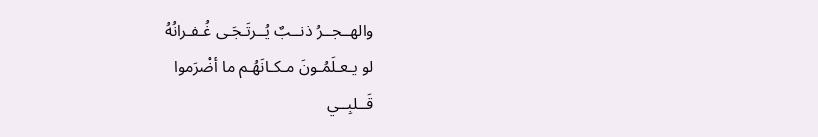والهــجــرُ ذنــبٌ يُــرتَـجَـى غُـفـرانُهُ
لو يـعـلَمُـونَ مـكـانَهُـم ما أضْرَموا
قَــلبِــي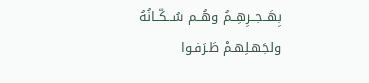بِهَــجــرِهِــمُ وهُــم سُــكّــانُهُ
ولجَهـلِهـمْ طَـرَفـوا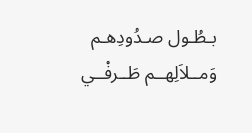بـطُـول صـدُودِهـم
وَمــلاَلِهــم طَــرفْــي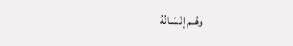وهُــم إنْـسَـانُهُ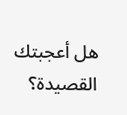هل أعجبتك القصيدة؟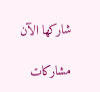شاركها الآن

مشاركات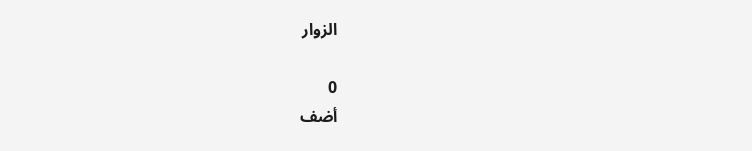الزوار

0
أضف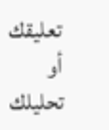تعليقك أو تحليلك